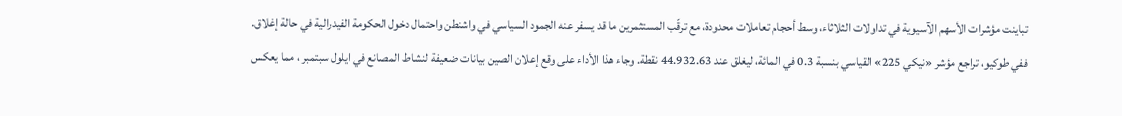تباينت مؤشرات الأسهم الآسيوية في تداولات الثلاثاء، وسط أحجام تعاملات محدودة، مع ترقّب المستثمرين ما قد يسفر عنه الجمود السياسي في واشنطن واحتمال دخول الحكومة الفيدرالية في حالة إغلاق.
ففي طوكيو، تراجع مؤشر «نيكي 225» القياسي بنسبة 0.3 في المائة، ليغلق عند 44.932.63 نقطة. وجاء هذا الأداء على وقع إعلان الصين بيانات ضعيفة لنشاط المصانع في ايلول سبتمبر ، مما يعكس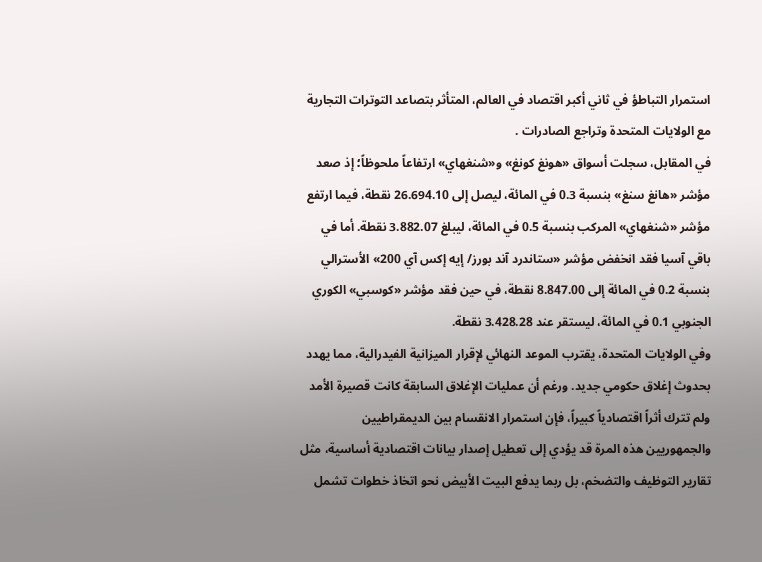استمرار التباطؤ في ثاني أكبر اقتصاد في العالم، المتأثر بتصاعد التوترات التجارية مع الولايات المتحدة وتراجع الصادرات .
في المقابل، سجلت أسواق «هونغ كونغ» و«شنغهاي» ارتفاعاً ملحوظاً؛ إذ صعد مؤشر «هانغ سنغ» بنسبة 0.3 في المائة، ليصل إلى 26.694.10 نقطة، فيما ارتفع مؤشر «شنغهاي» المركب بنسبة 0.5 في المائة، ليبلغ 3.882.07 نقطة. أما في باقي آسيا فقد انخفض مؤشر «ستاندرد آند بورز/ إيه إكس آي 200» الأسترالي بنسبة 0.2 في المائة إلى 8.847.00 نقطة، في حين فقد مؤشر «كوسبي» الكوري الجنوبي 0.1 في المائة، ليستقر عند 3.428.28 نقطة.
وفي الولايات المتحدة، يقترب الموعد النهائي لإقرار الميزانية الفيدرالية، مما يهدد بحدوث إغلاق حكومي جديد. ورغم أن عمليات الإغلاق السابقة كانت قصيرة الأمد ولم تترك أثراً اقتصادياً كبيراً، فإن استمرار الانقسام بين الديمقراطيين والجمهوريين هذه المرة قد يؤدي إلى تعطيل إصدار بيانات اقتصادية أساسية، مثل تقارير التوظيف والتضخم، بل ربما يدفع البيت الأبيض نحو اتخاذ خطوات تشمل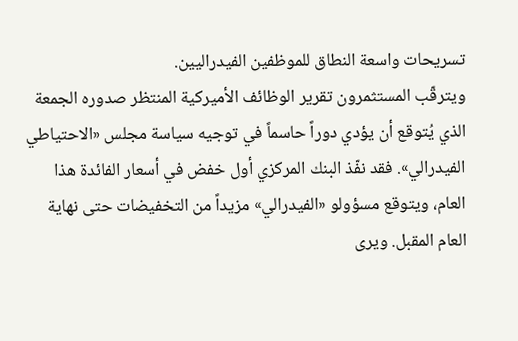تسريحات واسعة النطاق للموظفين الفيدراليين.
ويترقّب المستثمرون تقرير الوظائف الأميركية المنتظر صدوره الجمعة الذي يُتوقع أن يؤدي دوراً حاسماً في توجيه سياسة مجلس «الاحتياطي الفيدرالي». فقد نفّذ البنك المركزي أول خفض في أسعار الفائدة هذا العام، ويتوقع مسؤولو «الفيدرالي» مزيداً من التخفيضات حتى نهاية العام المقبل. ويرى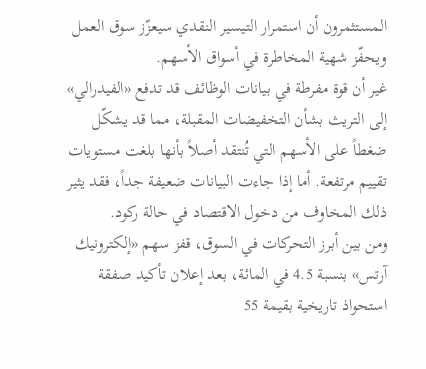المستثمرون أن استمرار التيسير النقدي سيعزّز سوق العمل ويحفّز شهية المخاطرة في أسواق الأسهم.
غير أن قوة مفرطة في بيانات الوظائف قد تدفع «الفيدرالي» إلى التريث بشأن التخفيضات المقبلة، مما قد يشكّل ضغطاً على الأسهم التي تُنتقد أصلاً بأنها بلغت مستويات تقييم مرتفعة. أما إذا جاءت البيانات ضعيفة جداً، فقد يثير ذلك المخاوف من دخول الاقتصاد في حالة ركود.
ومن بين أبرز التحركات في السوق، قفز سهم «إلكترونيك آرتس» بنسبة 4.5 في المائة، بعد إعلان تأكيد صفقة استحواذ تاريخية بقيمة 55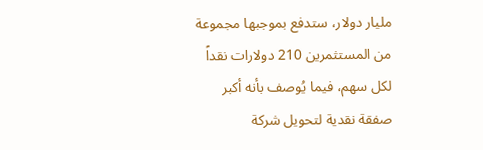مليار دولار، ستدفع بموجبها مجموعة من المستثمرين 210 دولارات نقداً لكل سهم، فيما يُوصف بأنه أكبر صفقة نقدية لتحويل شركة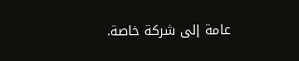عامة إلى شركة خاصة.